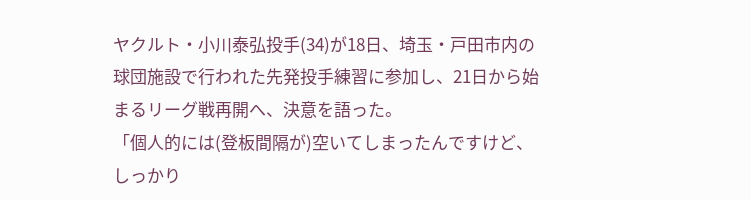ヤクルト・小川泰弘投手(34)が18日、埼玉・戸田市内の球団施設で行われた先発投手練習に参加し、21日から始まるリーグ戦再開へ、決意を語った。
「個人的には(登板間隔が)空いてしまったんですけど、しっかり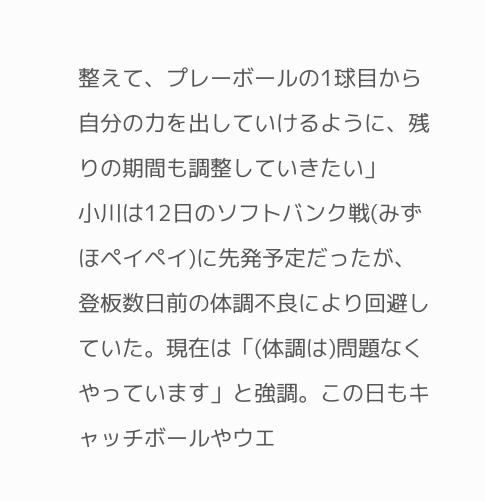整えて、プレーボールの1球目から自分の力を出していけるように、残りの期間も調整していきたい」
小川は12日のソフトバンク戦(みずほペイペイ)に先発予定だったが、登板数日前の体調不良により回避していた。現在は「(体調は)問題なくやっています」と強調。この日もキャッチボールやウエ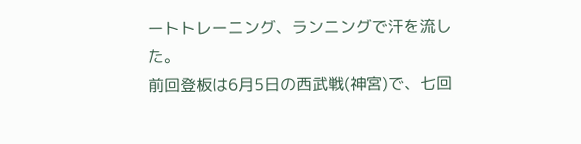ートトレーニング、ランニングで汗を流した。
前回登板は6月5日の西武戦(神宮)で、七回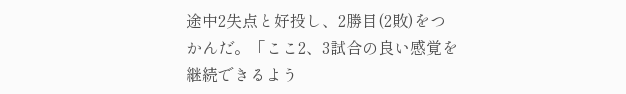途中2失点と好投し、2勝目(2敗)をつかんだ。「ここ2、3試合の良い感覚を継続できるよう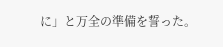に」と万全の準備を誓った。